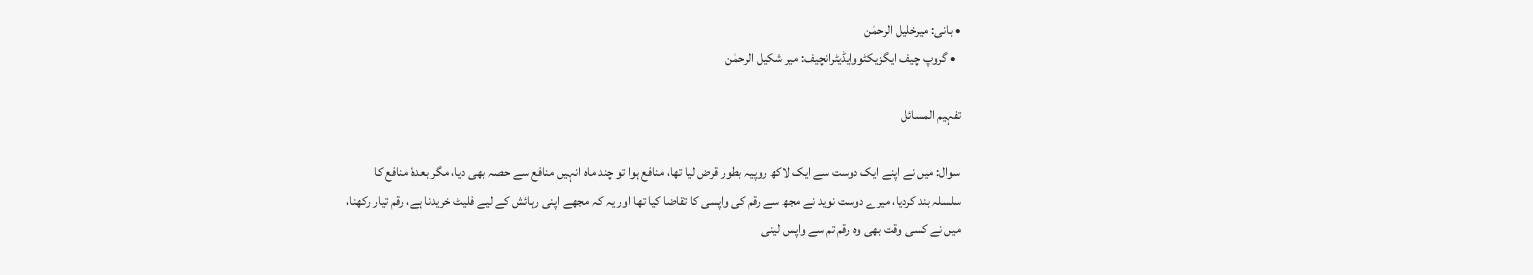• بانی: میرخلیل الرحمٰن
  • گروپ چیف ایگزیکٹووایڈیٹرانچیف: میر شکیل الرحمٰن

تفہیم المسائل

سوال: میں نے اپنے ایک دوست سے ایک لاکھ روپیہ بطور قرض لیا تھا، منافع ہوا تو چند ماہ انہیں منافع سے حصہ بھی دیا، مگر بعدہٗ منافع کا سلسلہ بند کردیا، میرے دوست نوید نے مجھ سے رقم کی واپسی کا تقاضا کیا تھا اور یہ کہ مجھے اپنی رہائش کے لیے فلیٹ خریدنا ہے، رقم تیار رکھنا، میں نے کسی وقت بھی وہ رقم تم سے واپس لینی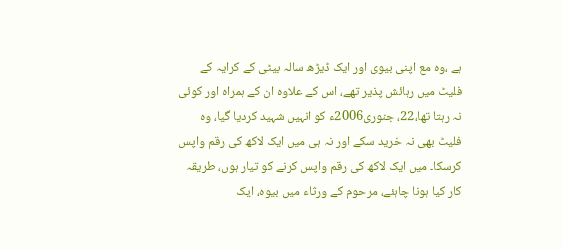ہے ،وہ مع اپنی بیوی اور ایک ڈیڑھ سالہ بیٹی کے کرایہ کے فلیٹ میں رہائش پذیر تھے، اس کے علاوہ ان کے ہمراہ اور کوئی نہ رہتا تھا،22، جنوری2006ء کو انہیں شہید کردیا گیا، وہ فلیٹ بھی نہ خرید سکے اور نہ ہی میں ایک لاکھ کی رقم واپس کرسکا۔ میں ایک لاکھ کی رقم واپس کرنے کو تیار ہوں، طریقہ کار کیا ہونا چاہئے، مرحوم کے ورثاء میں بیوہ، ایک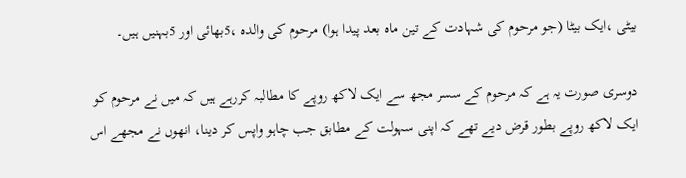بیٹی ،ایک بیٹا (جو مرحوم کی شہادت کے تین ماہ بعد پیدا ہوا) مرحوم کی والدہ ،5بھائی اور 5بہنیں ہیں۔

دوسری صورت یہ ہے کہ مرحوم کے سسر مجھ سے ایک لاکھ روپے کا مطالبہ کررہے ہیں کہ میں نے مرحوم کو ایک لاکھ روپے بطور قرض دیے تھے کہ اپنی سہولت کے مطابق جب چاہو واپس کر دینا، انھوں نے مجھے اس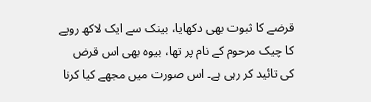قرضے کا ثبوت بھی دکھایا، بینک سے ایک لاکھ روپے کا چیک مرحوم کے نام پر تھا، بیوہ بھی اس قرض کی تائید کر رہی ہے۔ اس صورت میں مجھے کیا کرنا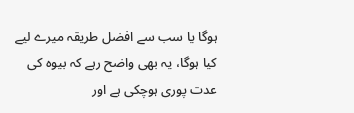ہوگا یا سب سے افضل طریقہ میرے لیے کیا ہوگا، یہ بھی واضح رہے کہ بیوہ کی عدت پوری ہوچکی ہے اور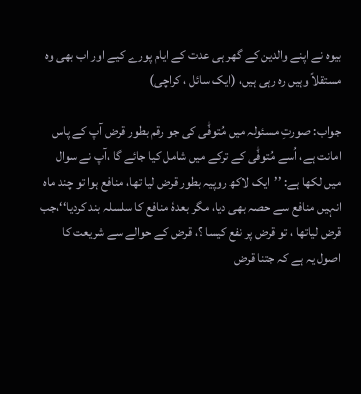بیوہ نے اپنے والدین کے گھر ہی عدت کے ایام پورے کیے اور اب بھی وہ مستقلاً وہیں رہ رہی ہیں، (ایک سائل ، کراچی)

جواب: صورتِ مسئولہ میں مُتوفّٰی کی جو رقم بطور قرض آپ کے پاس امانت ہے، اُسے مُتوفّٰی کے ترکے میں شامل کیا جائے گا ،آپ نے سوال میں لکھا ہے: ’’ایک لاکھ روپیہ بطور قرض لیا تھا، منافع ہوا تو چند ماہ انہیں منافع سے حصہ بھی دیا، مگر بعدہٗ منافع کا سلسلہ بند کردیا‘‘،جب قرض لیاتھا ، تو قرض پر نفع کیسا ؟، قرض کے حوالے سے شریعت کا اصول یہ ہے کہ جتنا قرض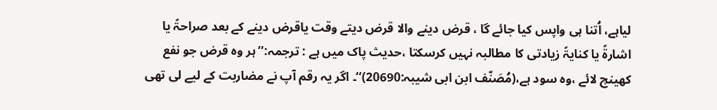لیاہے، اُتنا ہی واپس کیا جائے گا ، قرض دینے والا قرض دیتے وقت یاقرض دینے کے بعد صراحۃً یا اشارۃً یا کنایۃً زیادتی کا مطالبہ نہیں کرسکتا ،حدیث پاک میں ہے : ترجمہ:’’ ہر وہ قرض جو نفع کھینچ لائے ،وہ سود ہے،(مُصَنّف ابن ابی شیبہ:20690)‘‘۔ اگر یہ رقم آپ نے مضاربت کے لیے لی تھی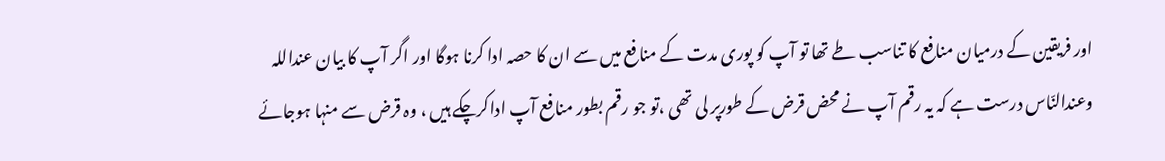اور فریقین کے درمیان منافع کا تناسب طے تھا تو آپ کو پوری مدت کے منافع میں سے ان کا حصہ ادا کرنا ہوگا اور اگر آپ کا بیان عنداللہ وعندالنّاس درست ہے کہ یہ رقم آپ نے محض قرض کے طورپر لی تھی ،تو جو رقم بطور منافع آپ اداکرچکے ہیں ، وہ قرض سے منہا ہوجائے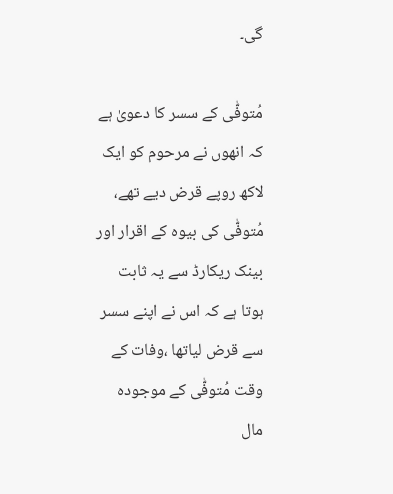گی۔

مُتوفّٰی کے سسر کا دعویٰ ہے کہ انھوں نے مرحوم کو ایک لاکھ روپے قرض دیے تھے، مُتوفّٰی کی بیوہ کے اقرار اور بینک ریکارڈ سے یہ ثابت ہوتا ہے کہ اس نے اپنے سسر سے قرض لیاتھا ،وفات کے وقت مُتوفّٰی کے موجودہ مال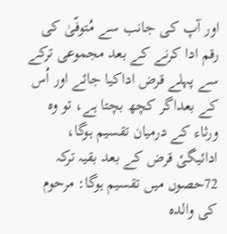اور آپ کی جانب سے مُتوفّیٰ کی رقم ادا کرنے کے بعد مجموعی ترکے سے پہلے قرض اداکیا جائے اور اُس کے بعداگر کچھ بچتا ہے، تو وہ ورثاء کے درمیان تقسیم ہوگا، ادائیگیٔ قرض کے بعد بقیہ ترکہ 72حصوں میں تقسیم ہوگا: مرحوم کی والدہ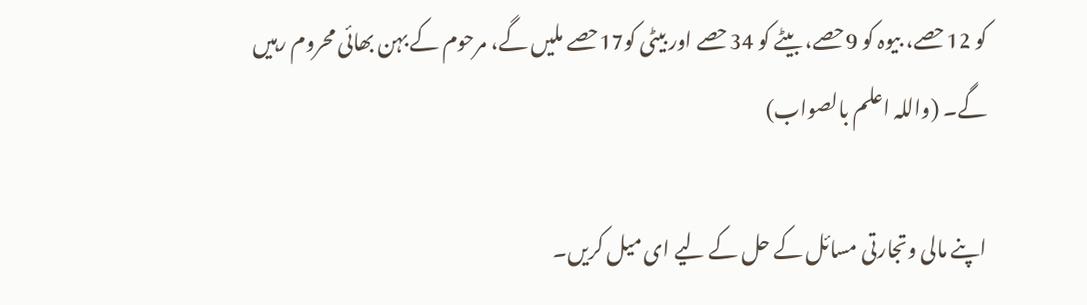کو 12حصے، بیوہ کو 9حصے، بیٹے کو 34حصے اور بیٹی کو17حصے ملیں گے، مرحوم کے بہن بھائی محروم رہیں گے۔ (واللہ اعلم بالصواب)

اپنے مالی وتجارتی مسائل کے حل کے لیے ای میل کریں۔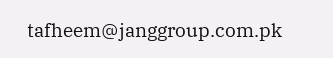tafheem@janggroup.com.pk